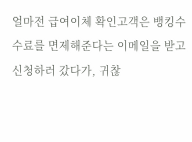얼마전 급여이체 확인고객은 뱅킹수수료를 면제해준다는 이메일을 받고 신청하러 갔다가, 귀찮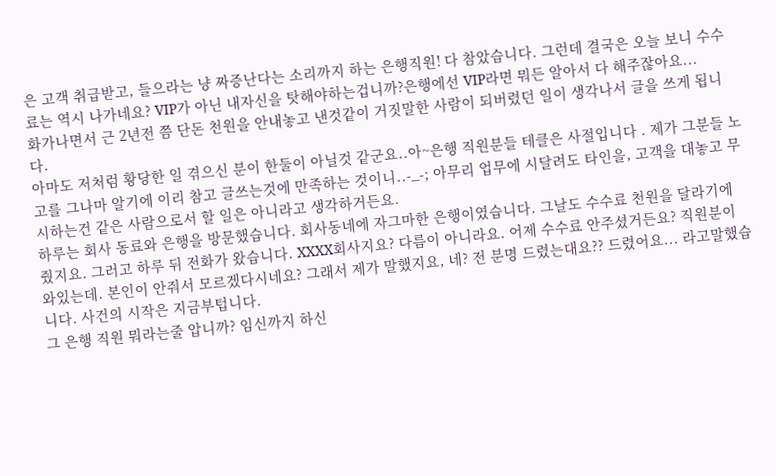은 고객 취급받고, 들으라는 냥 짜증난다는 소리까지 하는 은행직원! 다 참았습니다. 그런데 결국은 오늘 보니 수수료는 역시 나가네요? VIP가 아닌 내자신을 탓해야하는겁니까?은행에선 VIP라면 뭐든 알아서 다 해주잖아요...
화가나면서 근 2년전 쯤 단돈 천원을 안내놓고 낸것같이 거짓말한 사람이 되버렸던 일이 생각나서 글을 쓰게 됩니다.
아마도 저처럼 황당한 일 겪으신 분이 한둘이 아닐것 같군요..아~은행 직원분들 테클은 사절입니다 . 제가 그분들 노고를 그나마 알기에 이리 참고 글쓰는것에 만족하는 것이니..-_-; 아무리 업무에 시달려도 타인을, 고객을 대놓고 무시하는건 같은 사람으로서 할 일은 아니라고 생각하거든요.
하루는 회사 동료와 은행을 방문했습니다. 회사동네에 자그마한 은행이였습니다. 그날도 수수료 천원을 달라기에 줬지요. 그러고 하루 뒤 전화가 왔습니다. XXXX회사지요? 다름이 아니라요. 어제 수수료 안주셨거든요? 직원분이 와있는데. 본인이 안줘서 모르겠다시네요? 그래서 제가 말했지요, 네? 전 분명 드렸는대요?? 드렸어요... 라고말했습니다. 사건의 시작은 지금부텁니다.
그 은행 직원 뭐라는줄 압니까? 임신까지 하신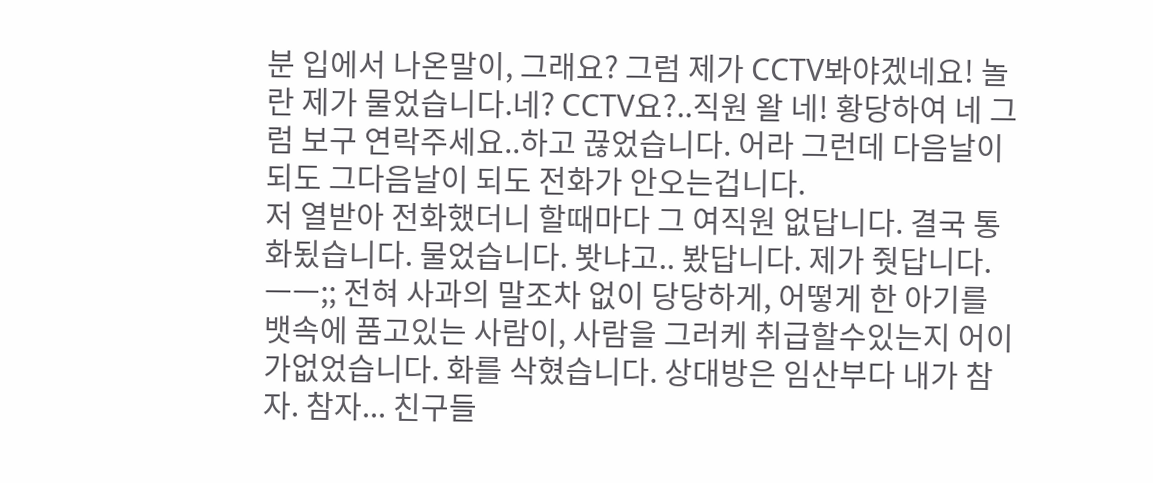분 입에서 나온말이, 그래요? 그럼 제가 CCTV봐야겠네요! 놀란 제가 물었습니다.네? CCTV요?..직원 왈 네! 황당하여 네 그럼 보구 연락주세요..하고 끊었습니다. 어라 그런데 다음날이 되도 그다음날이 되도 전화가 안오는겁니다.
저 열받아 전화했더니 할때마다 그 여직원 없답니다. 결국 통화됬습니다. 물었습니다. 봣냐고.. 봤답니다. 제가 줫답니다. ㅡㅡ;; 전혀 사과의 말조차 없이 당당하게, 어떻게 한 아기를 뱃속에 품고있는 사람이, 사람을 그러케 취급할수있는지 어이가없었습니다. 화를 삭혔습니다. 상대방은 임산부다 내가 참자. 참자... 친구들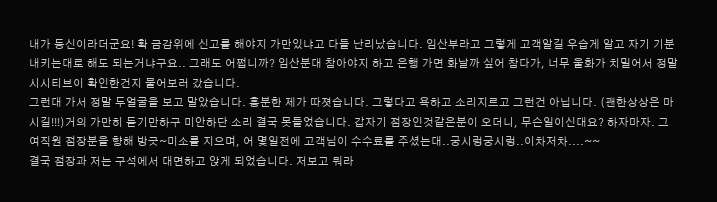내가 등신이라더군요! 확 금감위에 신고를 해야지 가만있냐고 다들 난리났습니다. 임산부라고 그렇게 고객알길 우습게 알고 자기 기분내키는대로 해도 되는거냐구요.. 그래도 어쩝니까? 임산분대 참아야지 하고 은행 가면 화날까 싶어 참다가, 너무 울화가 치밀어서 정말 시시티브이 확인한건지 물어보러 갔습니다.
그런대 가서 정말 두얼굴을 보고 말았습니다. 흥분한 제가 따졋습니다. 그렇다고 욕하고 소리지르고 그런건 아닙니다. (괜한상상은 마시길!!!)거의 가만히 듣기만하구 미안하단 소리 결국 못들었습니다. 갑자기 점장인것같은분이 오더니, 무슨일이신대요? 하자마자. 그 여직원 점장분을 향해 방긋~미소를 지으며, 어 몇일전에 고객님이 수수료를 주셨는대..궁시렁궁시렁..이차저차....~~
결국 점장과 저는 구석에서 대면하고 앉게 되었습니다. 저보고 뭐라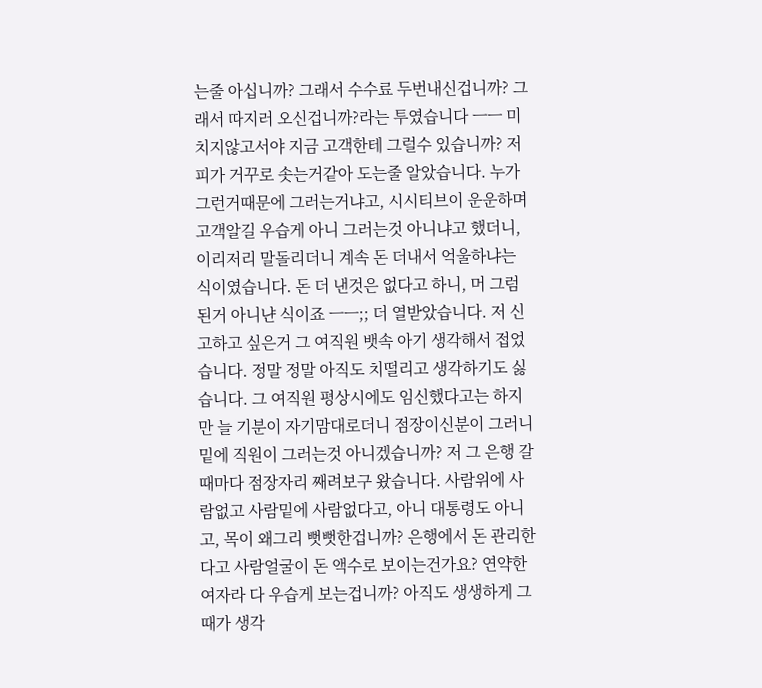는줄 아십니까? 그래서 수수료 두번내신겁니까? 그래서 따지러 오신겁니까?라는 투였습니다 ㅡㅡ 미치지않고서야 지금 고객한테 그럴수 있습니까? 저 피가 거꾸로 솟는거같아 도는줄 알았습니다. 누가 그런거때문에 그러는거냐고, 시시티브이 운운하며 고객알길 우습게 아니 그러는것 아니냐고 했더니, 이리저리 말돌리더니 계속 돈 더내서 억울하냐는 식이였습니다. 돈 더 낸것은 없다고 하니, 머 그럼 된거 아니냔 식이죠 ㅡㅡ;; 더 열받았습니다. 저 신고하고 싶은거 그 여직원 뱃속 아기 생각해서 접었습니다. 정말 정말 아직도 치떨리고 생각하기도 싫습니다. 그 여직원 평상시에도 임신했다고는 하지만 늘 기분이 자기맘대로더니 점장이신분이 그러니 밑에 직원이 그러는것 아니겠습니까? 저 그 은행 갈때마다 점장자리 째려보구 왔습니다. 사람위에 사람없고 사람밑에 사람없다고, 아니 대통령도 아니고, 목이 왜그리 뻣뻣한겁니까? 은행에서 돈 관리한다고 사람얼굴이 돈 액수로 보이는건가요? 연약한 여자라 다 우습게 보는겁니까? 아직도 생생하게 그때가 생각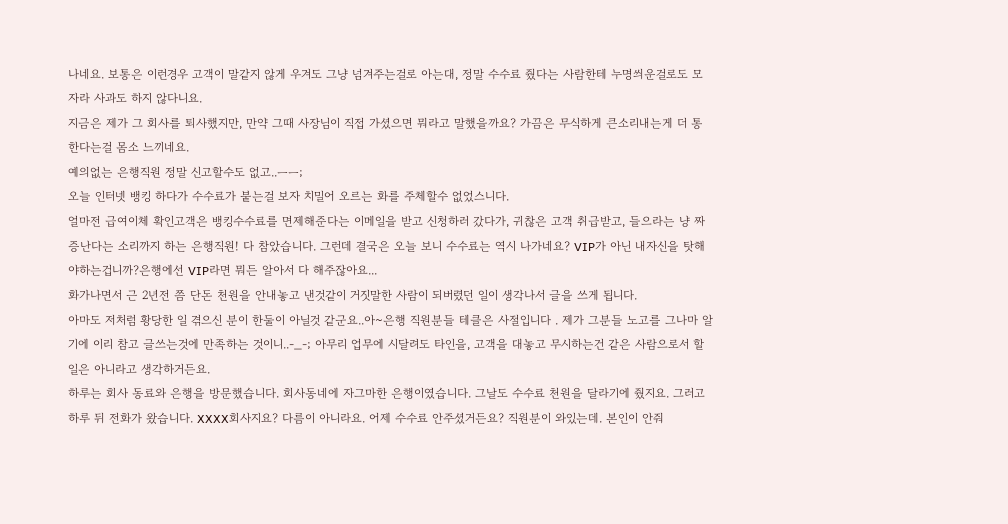나네요. 보통은 이런경우 고객이 말같지 않게 우겨도 그냥 넘겨주는걸로 아는대, 정말 수수료 줬다는 사람한테 누명씌운걸로도 모자라 사과도 하지 않다니요.
지금은 제가 그 회사를 퇴사했지만, 만약 그때 사장님이 직접 가셨으면 뭐라고 말했을까요? 가끔은 무식하게 큰소리내는게 더 통한다는걸 몸소 느끼네요.
예의없는 은행직원 정말 신고할수도 없고..ㅡㅡ;
오늘 인터넷 뱅킹 하다가 수수료가 붙는걸 보자 치밀어 오르는 화를 주체할수 없었스니다.
얼마전 급여이체 확인고객은 뱅킹수수료를 면제해준다는 이메일을 받고 신청하러 갔다가, 귀찮은 고객 취급받고, 들으라는 냥 짜증난다는 소리까지 하는 은행직원! 다 참았습니다. 그런데 결국은 오늘 보니 수수료는 역시 나가네요? VIP가 아닌 내자신을 탓해야하는겁니까?은행에선 VIP라면 뭐든 알아서 다 해주잖아요...
화가나면서 근 2년전 쯤 단돈 천원을 안내놓고 낸것같이 거짓말한 사람이 되버렸던 일이 생각나서 글을 쓰게 됩니다.
아마도 저처럼 황당한 일 겪으신 분이 한둘이 아닐것 같군요..아~은행 직원분들 테클은 사절입니다 . 제가 그분들 노고를 그나마 알기에 이리 참고 글쓰는것에 만족하는 것이니..-_-; 아무리 업무에 시달려도 타인을, 고객을 대놓고 무시하는건 같은 사람으로서 할 일은 아니라고 생각하거든요.
하루는 회사 동료와 은행을 방문했습니다. 회사동네에 자그마한 은행이였습니다. 그날도 수수료 천원을 달라기에 줬지요. 그러고 하루 뒤 전화가 왔습니다. XXXX회사지요? 다름이 아니라요. 어제 수수료 안주셨거든요? 직원분이 와있는데. 본인이 안줘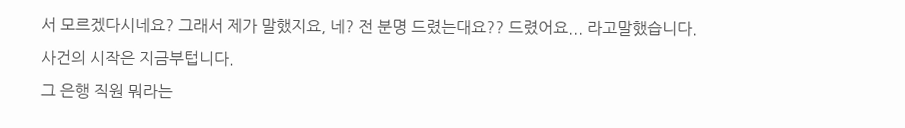서 모르겠다시네요? 그래서 제가 말했지요, 네? 전 분명 드렸는대요?? 드렸어요... 라고말했습니다. 사건의 시작은 지금부텁니다.
그 은행 직원 뭐라는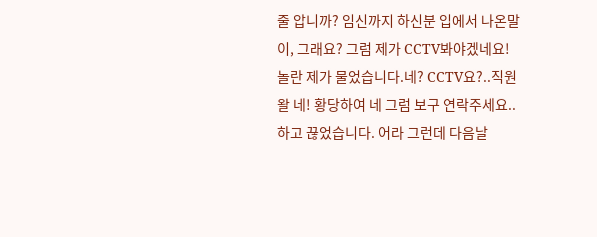줄 압니까? 임신까지 하신분 입에서 나온말이, 그래요? 그럼 제가 CCTV봐야겠네요! 놀란 제가 물었습니다.네? CCTV요?..직원 왈 네! 황당하여 네 그럼 보구 연락주세요..하고 끊었습니다. 어라 그런데 다음날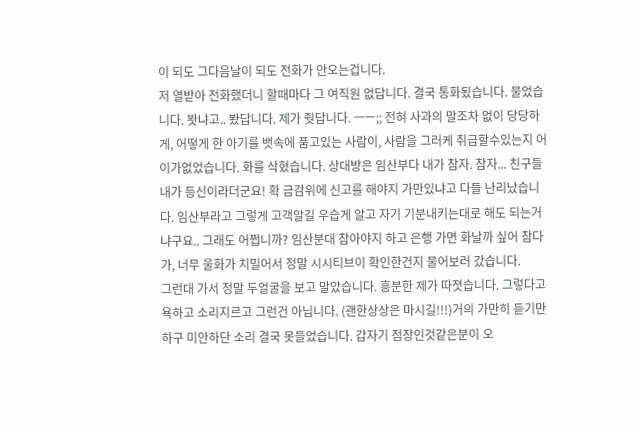이 되도 그다음날이 되도 전화가 안오는겁니다.
저 열받아 전화했더니 할때마다 그 여직원 없답니다. 결국 통화됬습니다. 물었습니다. 봣냐고.. 봤답니다. 제가 줫답니다. ㅡㅡ;; 전혀 사과의 말조차 없이 당당하게, 어떻게 한 아기를 뱃속에 품고있는 사람이, 사람을 그러케 취급할수있는지 어이가없었습니다. 화를 삭혔습니다. 상대방은 임산부다 내가 참자. 참자... 친구들 내가 등신이라더군요! 확 금감위에 신고를 해야지 가만있냐고 다들 난리났습니다. 임산부라고 그렇게 고객알길 우습게 알고 자기 기분내키는대로 해도 되는거냐구요.. 그래도 어쩝니까? 임산분대 참아야지 하고 은행 가면 화날까 싶어 참다가, 너무 울화가 치밀어서 정말 시시티브이 확인한건지 물어보러 갔습니다.
그런대 가서 정말 두얼굴을 보고 말았습니다. 흥분한 제가 따졋습니다. 그렇다고 욕하고 소리지르고 그런건 아닙니다. (괜한상상은 마시길!!!)거의 가만히 듣기만하구 미안하단 소리 결국 못들었습니다. 갑자기 점장인것같은분이 오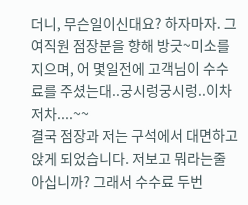더니, 무슨일이신대요? 하자마자. 그 여직원 점장분을 향해 방긋~미소를 지으며, 어 몇일전에 고객님이 수수료를 주셨는대..궁시렁궁시렁..이차저차....~~
결국 점장과 저는 구석에서 대면하고 앉게 되었습니다. 저보고 뭐라는줄 아십니까? 그래서 수수료 두번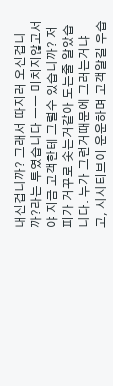내신겁니까? 그래서 따지러 오신겁니까?라는 투였습니다 ㅡㅡ 미치지않고서야 지금 고객한테 그럴수 있습니까? 저 피가 거꾸로 솟는거같아 도는줄 알았습니다. 누가 그런거때문에 그러는거냐고, 시시티브이 운운하며 고객알길 우습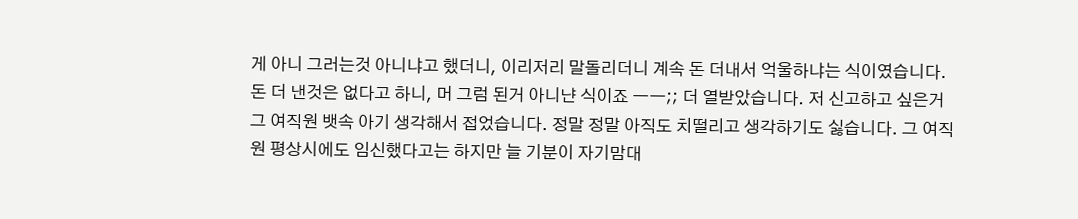게 아니 그러는것 아니냐고 했더니, 이리저리 말돌리더니 계속 돈 더내서 억울하냐는 식이였습니다. 돈 더 낸것은 없다고 하니, 머 그럼 된거 아니냔 식이죠 ㅡㅡ;; 더 열받았습니다. 저 신고하고 싶은거 그 여직원 뱃속 아기 생각해서 접었습니다. 정말 정말 아직도 치떨리고 생각하기도 싫습니다. 그 여직원 평상시에도 임신했다고는 하지만 늘 기분이 자기맘대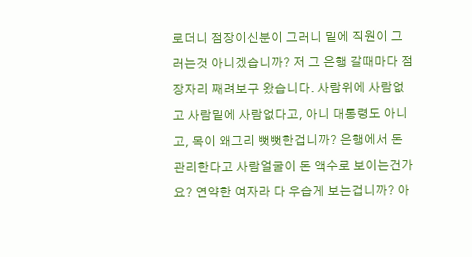로더니 점장이신분이 그러니 밑에 직원이 그러는것 아니겠습니까? 저 그 은행 갈때마다 점장자리 째려보구 왔습니다. 사람위에 사람없고 사람밑에 사람없다고, 아니 대통령도 아니고, 목이 왜그리 뻣뻣한겁니까? 은행에서 돈 관리한다고 사람얼굴이 돈 액수로 보이는건가요? 연약한 여자라 다 우습게 보는겁니까? 아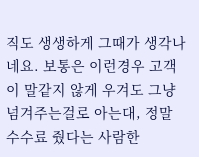직도 생생하게 그때가 생각나네요. 보통은 이런경우 고객이 말같지 않게 우겨도 그냥 넘겨주는걸로 아는대, 정말 수수료 줬다는 사람한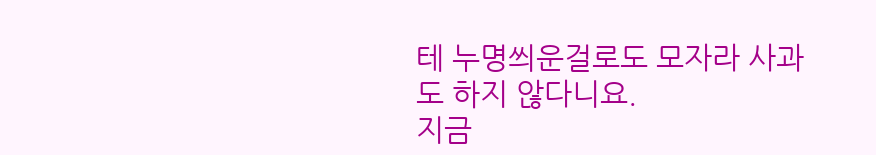테 누명씌운걸로도 모자라 사과도 하지 않다니요.
지금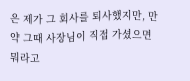은 제가 그 회사를 퇴사했지만, 만약 그때 사장님이 직접 가셨으면 뭐라고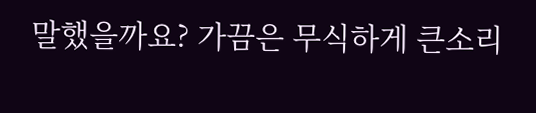말했을까요? 가끔은 무식하게 큰소리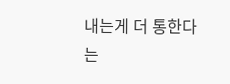내는게 더 통한다는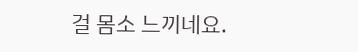걸 몸소 느끼네요.